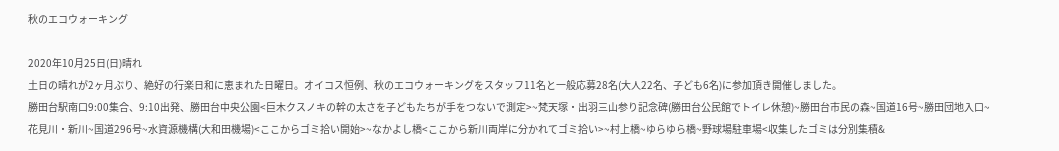秋のエコウォーキング

2020年10月25日(日)晴れ
土日の晴れが2ヶ月ぶり、絶好の行楽日和に恵まれた日曜日。オイコス恒例、秋のエコウォーキングをスタッフ11名と一般応募28名(大人22名、子ども6名)に参加頂き開催しました。
勝田台駅南口9:00集合、9:10出発、勝田台中央公園<巨木クスノキの幹の太さを子どもたちが手をつないで測定>~梵天塚・出羽三山参り記念碑(勝田台公民館でトイレ休憩)~勝田台市民の森~国道16号~勝田団地入口~花見川・新川~国道296号~水資源機構(大和田機場)<ここからゴミ拾い開始>~なかよし橋<ここから新川両岸に分かれてゴミ拾い>~村上橋~ゆらゆら橋~野球場駐車場<収集したゴミは分別集積&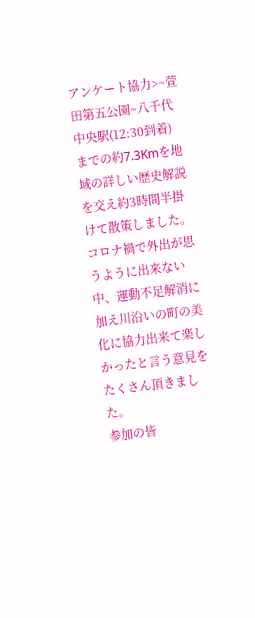アンケート協力>~萱田第五公園~八千代中央駅(12:30到着)までの約7.3Kmを地域の詳しい歴史解説を交え約3時間半掛けて散策しました。コロナ禍で外出が思うように出来ない中、運動不足解消に加え川沿いの町の美化に協力出来て楽しかったと言う意見をたくさん頂きました。
参加の皆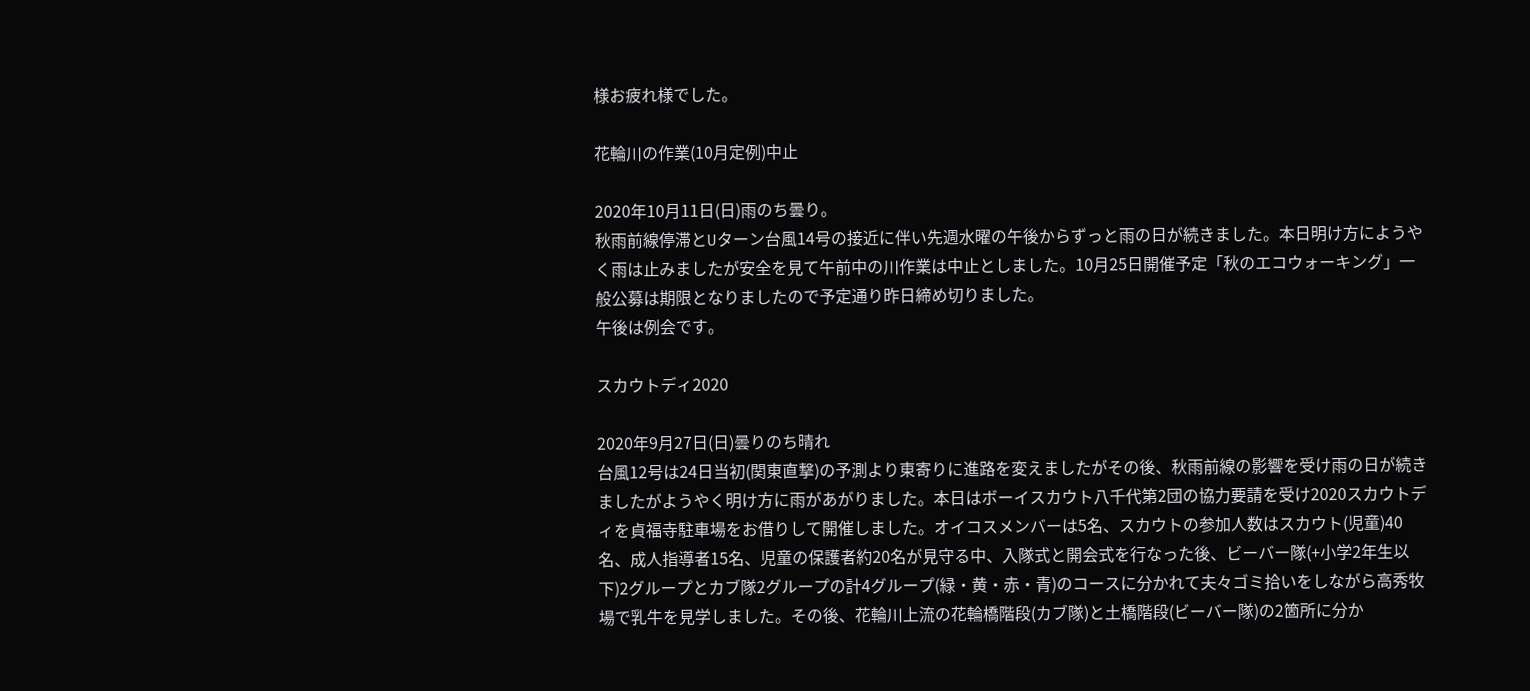様お疲れ様でした。

花輪川の作業(10月定例)中止

2020年10月11日(日)雨のち曇り。
秋雨前線停滞とUターン台風14号の接近に伴い先週水曜の午後からずっと雨の日が続きました。本日明け方にようやく雨は止みましたが安全を見て午前中の川作業は中止としました。10月25日開催予定「秋のエコウォーキング」一般公募は期限となりましたので予定通り昨日締め切りました。
午後は例会です。

スカウトディ2020

2020年9月27日(日)曇りのち晴れ
台風12号は24日当初(関東直撃)の予測より東寄りに進路を変えましたがその後、秋雨前線の影響を受け雨の日が続きましたがようやく明け方に雨があがりました。本日はボーイスカウト八千代第2団の協力要請を受け2020スカウトディを貞福寺駐車場をお借りして開催しました。オイコスメンバーは5名、スカウトの参加人数はスカウト(児童)40名、成人指導者15名、児童の保護者約20名が見守る中、入隊式と開会式を行なった後、ビーバー隊(+小学2年生以下)2グループとカブ隊2グループの計4グループ(緑・黄・赤・青)のコースに分かれて夫々ゴミ拾いをしながら高秀牧場で乳牛を見学しました。その後、花輪川上流の花輪橋階段(カブ隊)と土橋階段(ビーバー隊)の2箇所に分か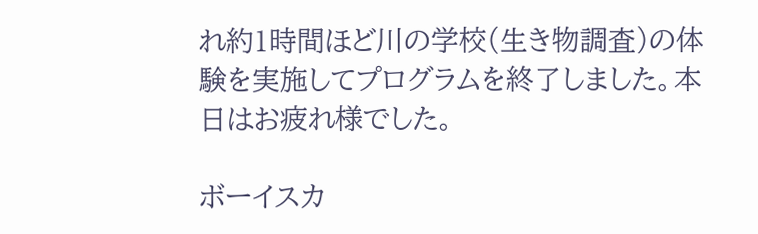れ約1時間ほど川の学校(生き物調査)の体験を実施してプログラムを終了しました。本日はお疲れ様でした。

ボーイスカ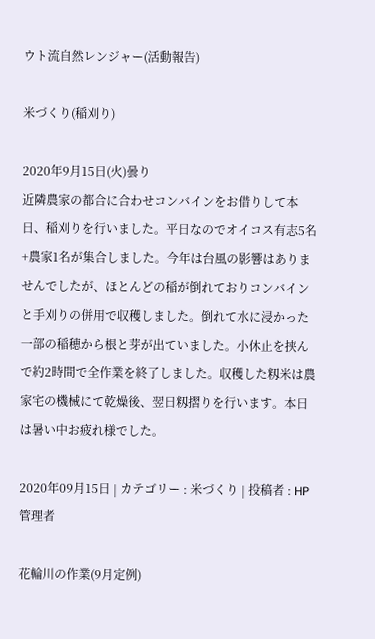ウト流自然レンジャー(活動報告)

米づくり(稲刈り)

2020年9月15日(火)曇り
近隣農家の都合に合わせコンバインをお借りして本日、稲刈りを行いました。平日なのでオイコス有志5名+農家1名が集合しました。今年は台風の影響はありませんでしたが、ほとんどの稲が倒れておりコンバインと手刈りの併用で収穫しました。倒れて水に浸かった一部の稲穂から根と芽が出ていました。小休止を挟んで約2時間で全作業を終了しました。収穫した籾米は農家宅の機械にて乾燥後、翌日籾摺りを行います。本日は暑い中お疲れ様でした。

2020年09月15日 | カテゴリー : 米づくり | 投稿者 : HP管理者

花輪川の作業(9月定例)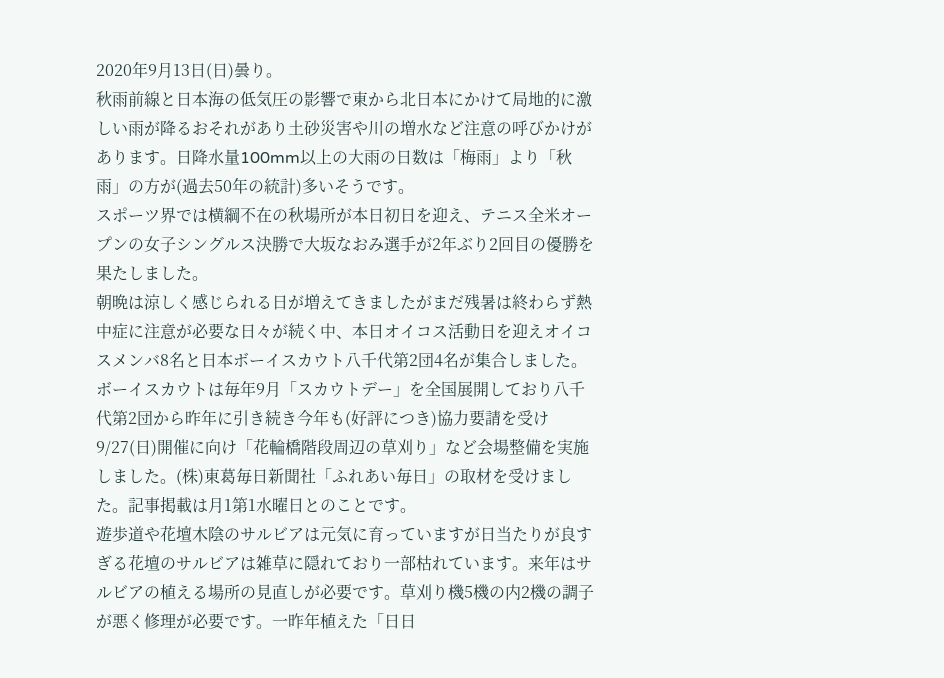2020年9月13日(日)曇り。
秋雨前線と日本海の低気圧の影響で東から北日本にかけて局地的に激しい雨が降るおそれがあり土砂災害や川の増水など注意の呼びかけがあります。日降水量100mm以上の大雨の日数は「梅雨」より「秋雨」の方が(過去50年の統計)多いそうです。
スポーツ界では横綱不在の秋場所が本日初日を迎え、テニス全米オープンの女子シングルス決勝で大坂なおみ選手が2年ぶり2回目の優勝を果たしました。
朝晩は涼しく感じられる日が増えてきましたがまだ残暑は終わらず熱中症に注意が必要な日々が続く中、本日オイコス活動日を迎えオイコスメンバ8名と日本ボーイスカウト八千代第2団4名が集合しました。
ボーイスカウトは毎年9月「スカウトデー」を全国展開しており八千代第2団から昨年に引き続き今年も(好評につき)協力要請を受け9/27(日)開催に向け「花輪橋階段周辺の草刈り」など会場整備を実施しました。(株)東葛毎日新聞社「ふれあい毎日」の取材を受けました。記事掲載は月1第1水曜日とのことです。
遊歩道や花壇木陰のサルビアは元気に育っていますが日当たりが良すぎる花壇のサルビアは雑草に隠れており一部枯れています。来年はサルビアの植える場所の見直しが必要です。草刈り機5機の内2機の調子が悪く修理が必要です。一昨年植えた「日日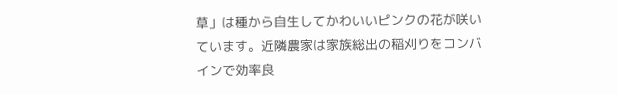草」は種から自生してかわいいピンクの花が咲いています。近隣農家は家族総出の稲刈りをコンバインで効率良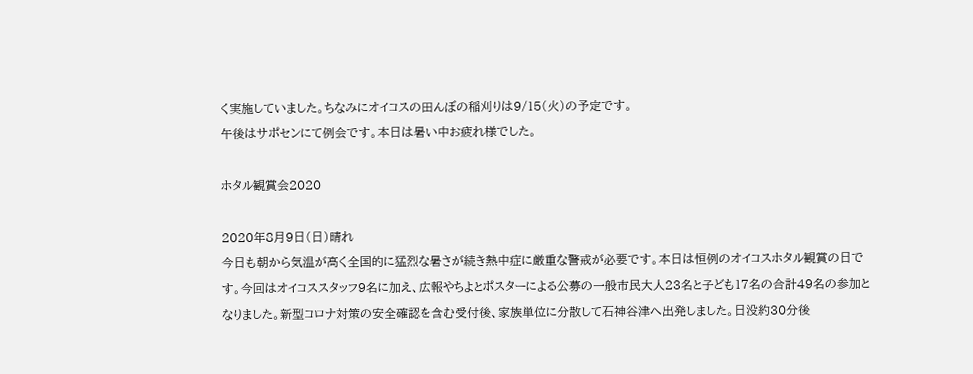く実施していました。ちなみにオイコスの田んぼの稲刈りは9/15(火)の予定です。
午後はサポセンにて例会です。本日は暑い中お疲れ様でした。

ホタル観賞会2020

2020年8月9日(日)晴れ
今日も朝から気温が高く全国的に猛烈な暑さが続き熱中症に厳重な警戒が必要です。本日は恒例のオイコスホタル観賞の日です。今回はオイコススタッフ9名に加え、広報やちよとポスターによる公募の一般市民大人23名と子ども17名の合計49名の参加となりました。新型コロナ対策の安全確認を含む受付後、家族単位に分散して石神谷津へ出発しました。日没約30分後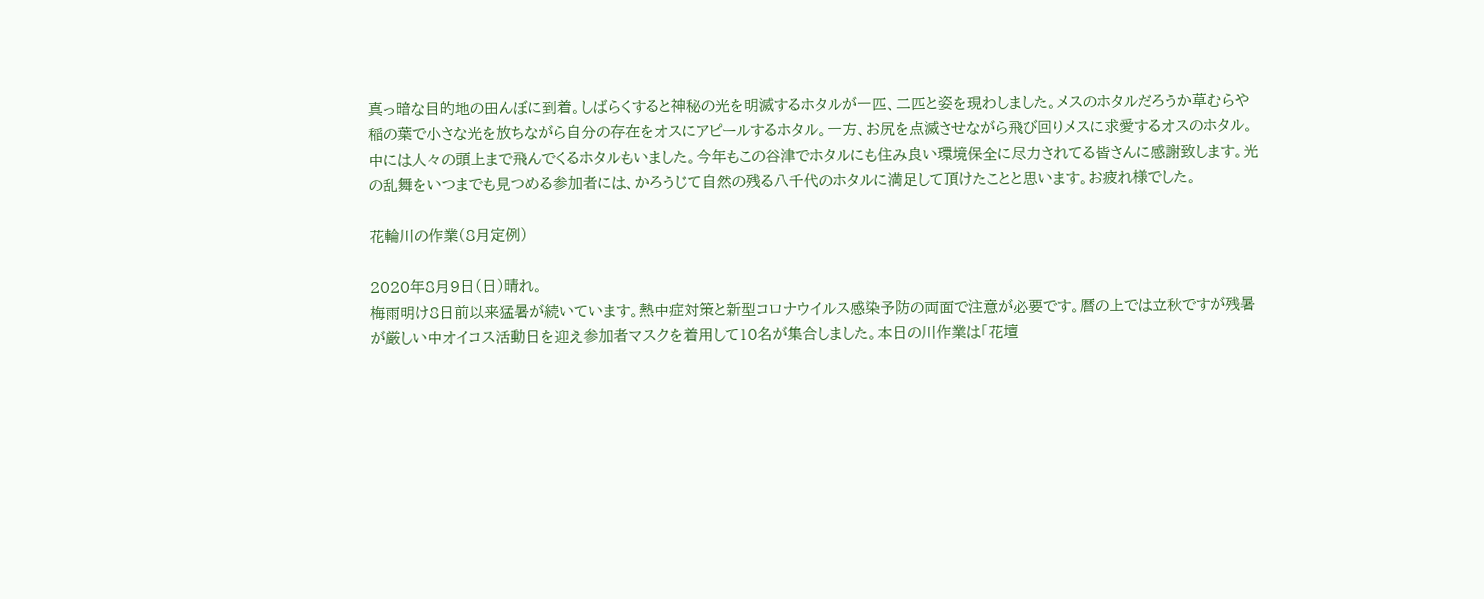真っ暗な目的地の田んぼに到着。しばらくすると神秘の光を明滅するホタルが一匹、二匹と姿を現わしました。メスのホタルだろうか草むらや稲の葉で小さな光を放ちながら自分の存在をオスにアピールするホタル。一方、お尻を点滅させながら飛び回りメスに求愛するオスのホタル。中には人々の頭上まで飛んでくるホタルもいました。今年もこの谷津でホタルにも住み良い環境保全に尽力されてる皆さんに感謝致します。光の乱舞をいつまでも見つめる参加者には、かろうじて自然の残る八千代のホタルに満足して頂けたことと思います。お疲れ様でした。

花輪川の作業(8月定例)

2020年8月9日(日)晴れ。
梅雨明け8日前以来猛暑が続いています。熱中症対策と新型コロナウイルス感染予防の両面で注意が必要です。暦の上では立秋ですが残暑が厳しい中オイコス活動日を迎え参加者マスクを着用して10名が集合しました。本日の川作業は「花壇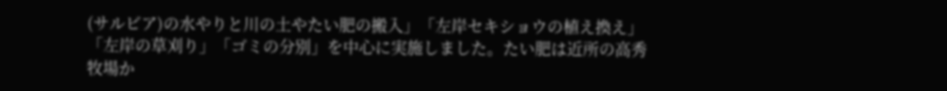(サルビア)の水やりと川の土やたい肥の搬入」「左岸セキショウの植え換え」「左岸の草刈り」「ゴミの分別」を中心に実施しました。たい肥は近所の高秀牧場か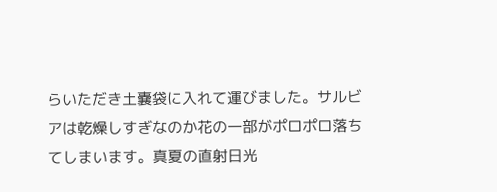らいただき土嚢袋に入れて運びました。サルビアは乾燥しすぎなのか花の一部がポロポロ落ちてしまいます。真夏の直射日光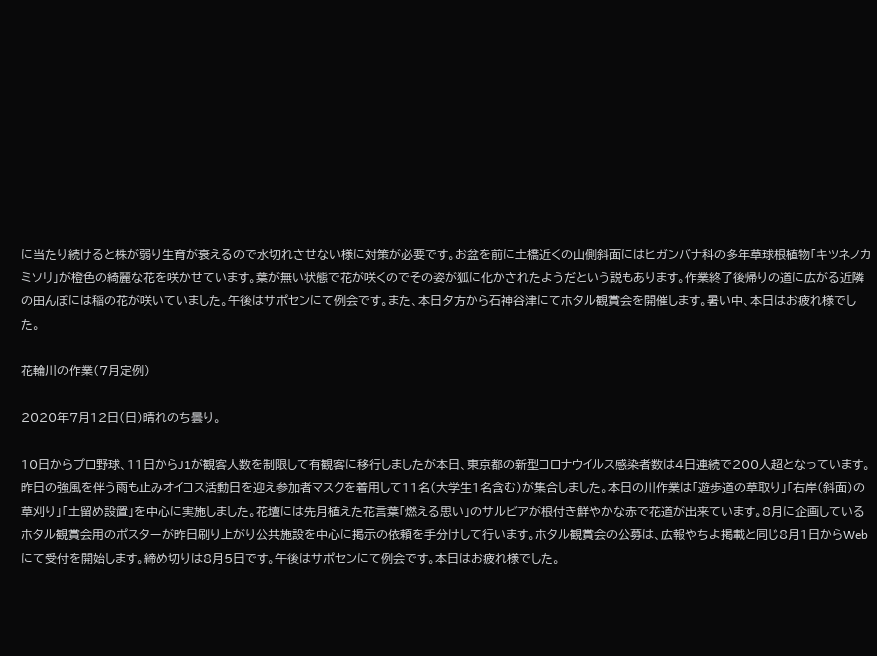に当たり続けると株が弱り生育が衰えるので水切れさせない様に対策が必要です。お盆を前に土橋近くの山側斜面にはヒガンバナ科の多年草球根植物「キツネノカミソリ」が橙色の綺麗な花を咲かせています。葉が無い状態で花が咲くのでその姿が狐に化かされたようだという説もあります。作業終了後帰りの道に広がる近隣の田んぼには稲の花が咲いていました。午後はサポセンにて例会です。また、本日夕方から石神谷津にてホタル観賞会を開催します。暑い中、本日はお疲れ様でした。

花輪川の作業(7月定例)

2020年7月12日(日)晴れのち曇り。

10日からプロ野球、11日からJ1が観客人数を制限して有観客に移行しましたが本日、東京都の新型コロナウイルス感染者数は4日連続で200人超となっています。昨日の強風を伴う雨も止みオイコス活動日を迎え参加者マスクを着用して11名(大学生1名含む)が集合しました。本日の川作業は「遊歩道の草取り」「右岸(斜面)の草刈り」「土留め設置」を中心に実施しました。花壇には先月植えた花言葉「燃える思い」のサルビアが根付き鮮やかな赤で花道が出来ています。8月に企画しているホタル観賞会用のポスターが昨日刷り上がり公共施設を中心に掲示の依頼を手分けして行います。ホタル観賞会の公募は、広報やちよ掲載と同じ8月1日からWebにて受付を開始します。締め切りは8月5日です。午後はサポセンにて例会です。本日はお疲れ様でした。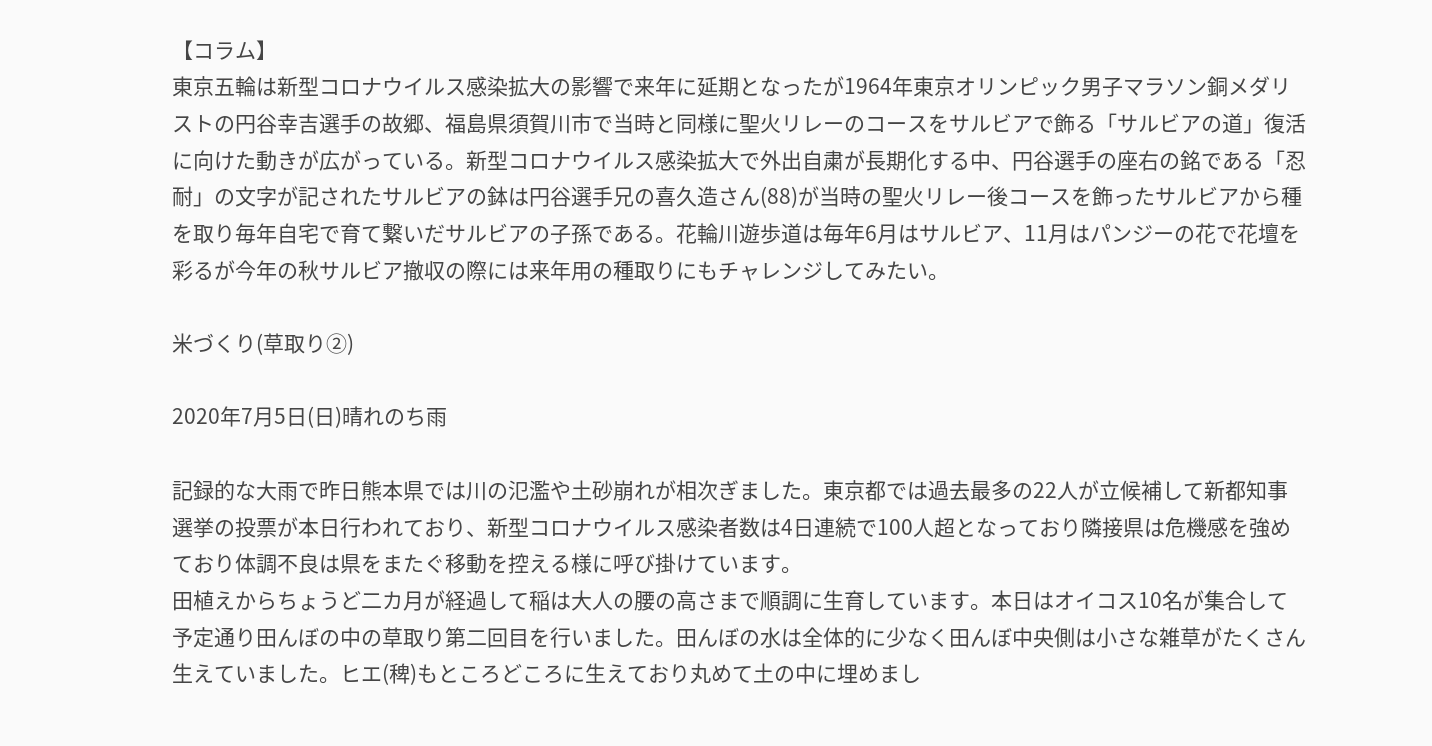【コラム】
東京五輪は新型コロナウイルス感染拡大の影響で来年に延期となったが1964年東京オリンピック男子マラソン銅メダリストの円谷幸吉選手の故郷、福島県須賀川市で当時と同様に聖火リレーのコースをサルビアで飾る「サルビアの道」復活に向けた動きが広がっている。新型コロナウイルス感染拡大で外出自粛が長期化する中、円谷選手の座右の銘である「忍耐」の文字が記されたサルビアの鉢は円谷選手兄の喜久造さん(88)が当時の聖火リレー後コースを飾ったサルビアから種を取り毎年自宅で育て繋いだサルビアの子孫である。花輪川遊歩道は毎年6月はサルビア、11月はパンジーの花で花壇を彩るが今年の秋サルビア撤収の際には来年用の種取りにもチャレンジしてみたい。

米づくり(草取り②)

2020年7月5日(日)晴れのち雨

記録的な大雨で昨日熊本県では川の氾濫や土砂崩れが相次ぎました。東京都では過去最多の22人が立候補して新都知事選挙の投票が本日行われており、新型コロナウイルス感染者数は4日連続で100人超となっており隣接県は危機感を強めており体調不良は県をまたぐ移動を控える様に呼び掛けています。
田植えからちょうど二カ月が経過して稲は大人の腰の高さまで順調に生育しています。本日はオイコス10名が集合して予定通り田んぼの中の草取り第二回目を行いました。田んぼの水は全体的に少なく田んぼ中央側は小さな雑草がたくさん生えていました。ヒエ(稗)もところどころに生えており丸めて土の中に埋めまし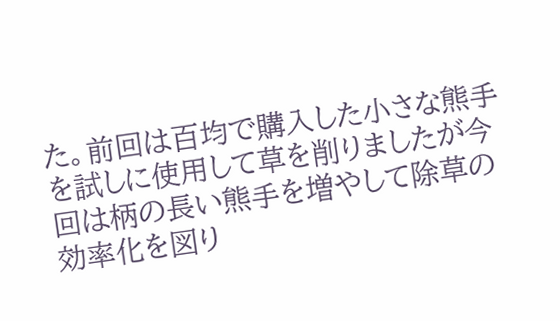た。前回は百均で購入した小さな熊手を試しに使用して草を削りましたが今回は柄の長い熊手を増やして除草の効率化を図り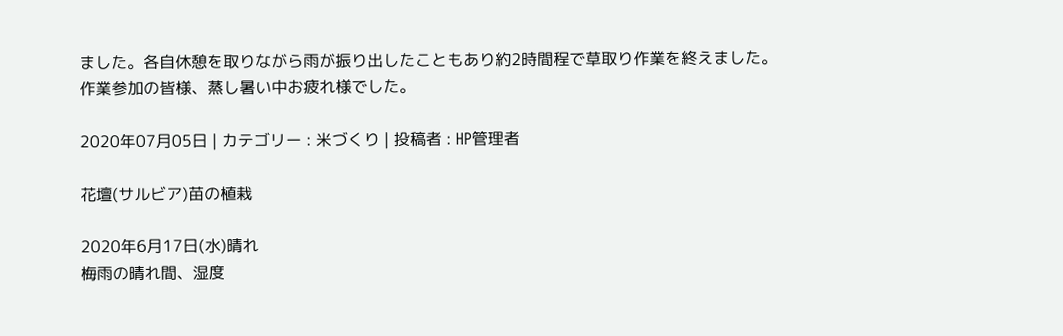ました。各自休憩を取りながら雨が振り出したこともあり約2時間程で草取り作業を終えました。
作業参加の皆様、蒸し暑い中お疲れ様でした。

2020年07月05日 | カテゴリー : 米づくり | 投稿者 : HP管理者

花壇(サルビア)苗の植栽

2020年6月17日(水)晴れ
梅雨の晴れ間、湿度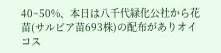40~50%、本日は八千代緑化公社から花苗(サルビア苗693株)の配布がありオイコス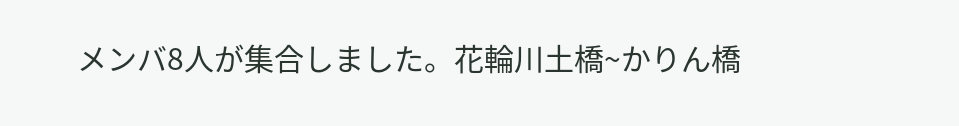メンバ8人が集合しました。花輪川土橋~かりん橋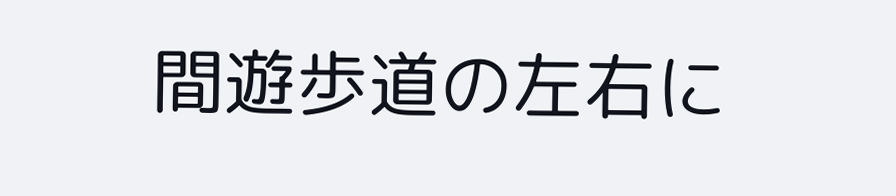間遊歩道の左右に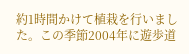約1時間かけて植栽を行いました。この季節2004年に遊歩道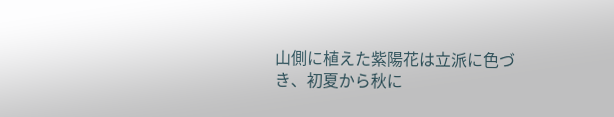山側に植えた紫陽花は立派に色づき、初夏から秋に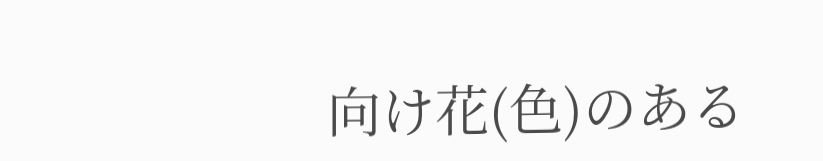向け花(色)のある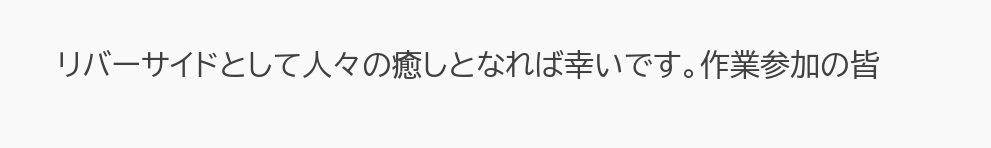リバーサイドとして人々の癒しとなれば幸いです。作業参加の皆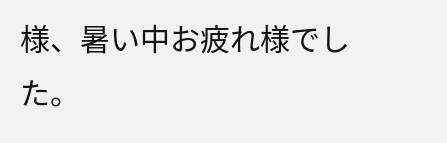様、暑い中お疲れ様でした。